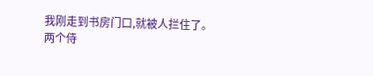我刚走到书房门口,就被人拦住了。
两个侍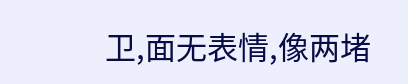卫,面无表情,像两堵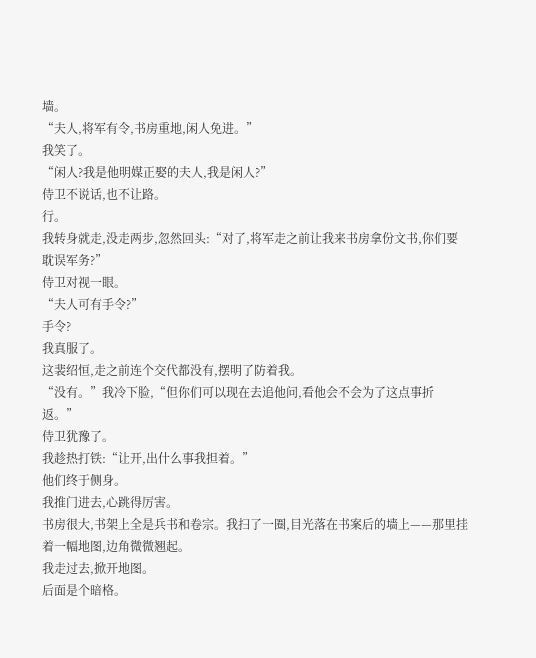墙。
“夫人,将军有令,书房重地,闲人免进。”
我笑了。
“闲人?我是他明媒正娶的夫人,我是闲人?”
侍卫不说话,也不让路。
行。
我转身就走,没走两步,忽然回头:“对了,将军走之前让我来书房拿份文书,你们要耽误军务?”
侍卫对视一眼。
“夫人可有手令?”
手令?
我真服了。
这裴绍恒,走之前连个交代都没有,摆明了防着我。
“没有。”我冷下脸,“但你们可以现在去追他问,看他会不会为了这点事折返。”
侍卫犹豫了。
我趁热打铁:“让开,出什么事我担着。”
他们终于侧身。
我推门进去,心跳得厉害。
书房很大,书架上全是兵书和卷宗。我扫了一圈,目光落在书案后的墙上——那里挂着一幅地图,边角微微翘起。
我走过去,掀开地图。
后面是个暗格。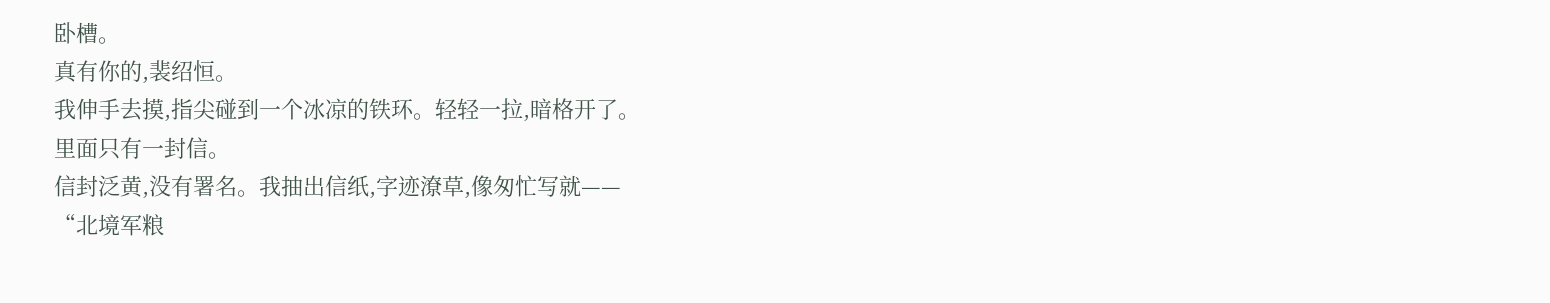卧槽。
真有你的,裴绍恒。
我伸手去摸,指尖碰到一个冰凉的铁环。轻轻一拉,暗格开了。
里面只有一封信。
信封泛黄,没有署名。我抽出信纸,字迹潦草,像匆忙写就——
“北境军粮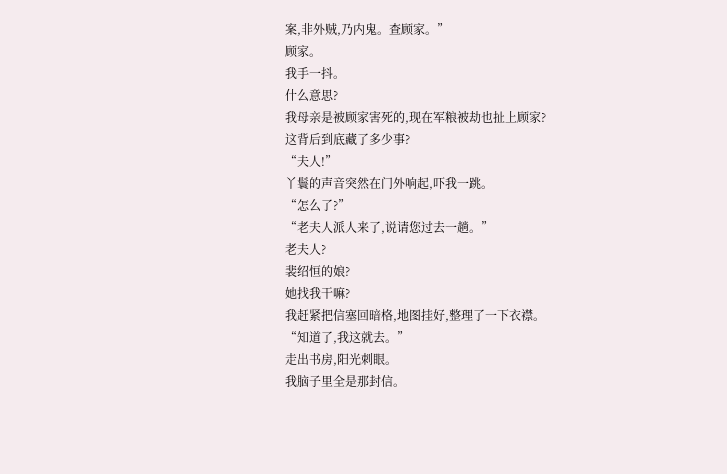案,非外贼,乃内鬼。查顾家。”
顾家。
我手一抖。
什么意思?
我母亲是被顾家害死的,现在军粮被劫也扯上顾家?
这背后到底藏了多少事?
“夫人!”
丫鬟的声音突然在门外响起,吓我一跳。
“怎么了?”
“老夫人派人来了,说请您过去一趟。”
老夫人?
裴绍恒的娘?
她找我干嘛?
我赶紧把信塞回暗格,地图挂好,整理了一下衣襟。
“知道了,我这就去。”
走出书房,阳光刺眼。
我脑子里全是那封信。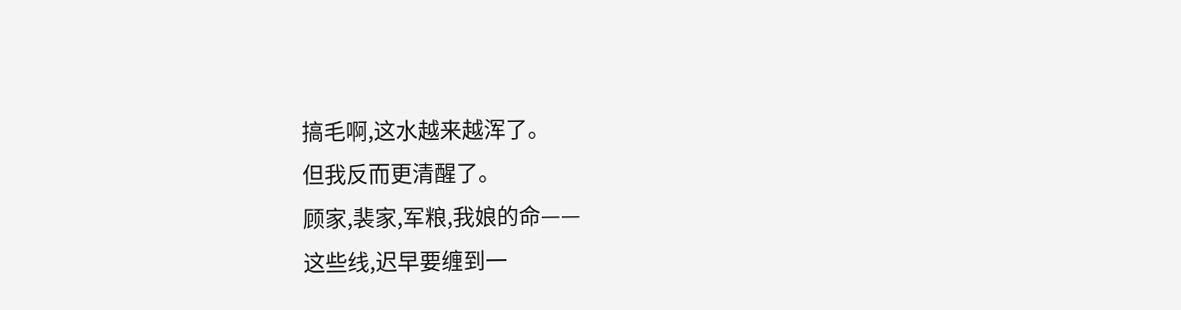搞毛啊,这水越来越浑了。
但我反而更清醒了。
顾家,裴家,军粮,我娘的命——
这些线,迟早要缠到一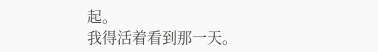起。
我得活着看到那一天。